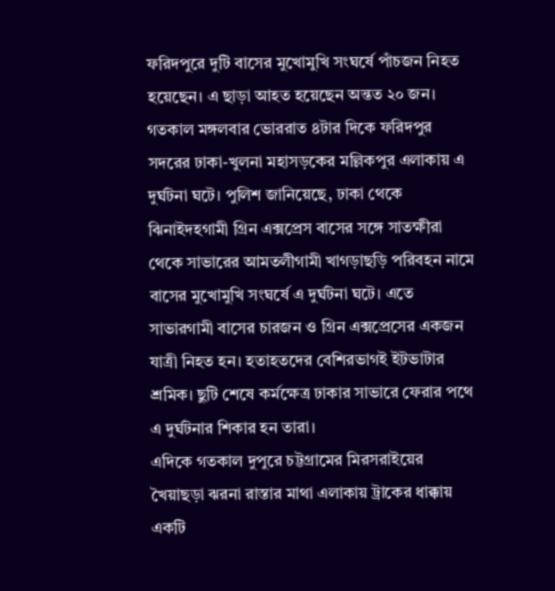ফরিদপুরে দুটি বাসের মুখোমুখি সংঘর্ষে পাঁচজন নিহত হয়েছেন। এ ছাড়া আহত হয়েছেন অন্তত ২০ জন। গতকাল মঙ্গলবার ভোররাত ৪টার দিকে ফরিদপুর সদরের ঢাকা-খুলনা মহাসড়কের মল্লিকপুর এলাকায় এ দুর্ঘটনা ঘটে। পুলিশ জানিয়েছে, ঢাকা থেকে ঝিনাইদহগামী গ্রিন এক্সপ্রেস বাসের সঙ্গে সাতক্ষীরা থেকে সাভারের আমতলীগামী খাগড়াছড়ি পরিবহন নামে বাসের মুখোমুখি সংঘর্ষে এ দুর্ঘটনা ঘটে। এতে সাভারগামী বাসের চারজন ও গ্রিন এক্সপ্রেসের একজন যাত্রী নিহত হন। হতাহতদের বেশিরভাগই ইটভাটার শ্রমিক। ছুটি শেষে কর্মক্ষেত্র ঢাকার সাভারে ফেরার পথে এ দুর্ঘটনার শিকার হন তারা।
এদিকে গতকাল দুপুরে চট্টগ্রামের মিরসরাইয়ের খৈয়াছড়া ঝরনা রাস্তার মাথা এলাকায় ট্রাকের ধাক্কায় একটি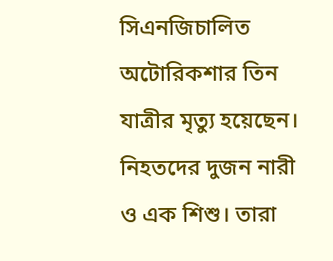সিএনজিচালিত অটোরিকশার তিন যাত্রীর মৃত্যু হয়েছেন। নিহতদের দুজন নারী ও এক শিশু। তারা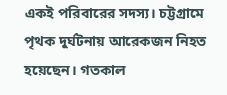একই পরিবারের সদস্য। চট্টগ্রামে পৃথক দুর্ঘটনায় আরেকজন নিহত হয়েছেন। গতকাল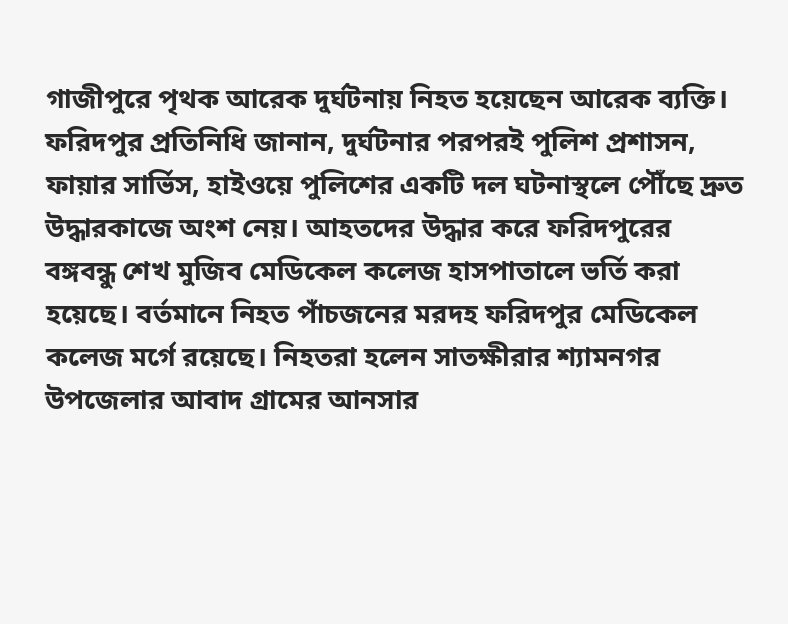গাজীপুরে পৃথক আরেক দুর্ঘটনায় নিহত হয়েছেন আরেক ব্যক্তি।
ফরিদপুর প্রতিনিধি জানান, দুর্ঘটনার পরপরই পুলিশ প্রশাসন, ফায়ার সার্ভিস, হাইওয়ে পুলিশের একটি দল ঘটনাস্থলে পৌঁছে দ্রুত উদ্ধারকাজে অংশ নেয়। আহতদের উদ্ধার করে ফরিদপুরের বঙ্গবন্ধু শেখ মুজিব মেডিকেল কলেজ হাসপাতালে ভর্তি করা হয়েছে। বর্তমানে নিহত পাঁচজনের মরদহ ফরিদপুর মেডিকেল কলেজ মর্গে রয়েছে। নিহতরা হলেন সাতক্ষীরার শ্যামনগর উপজেলার আবাদ গ্রামের আনসার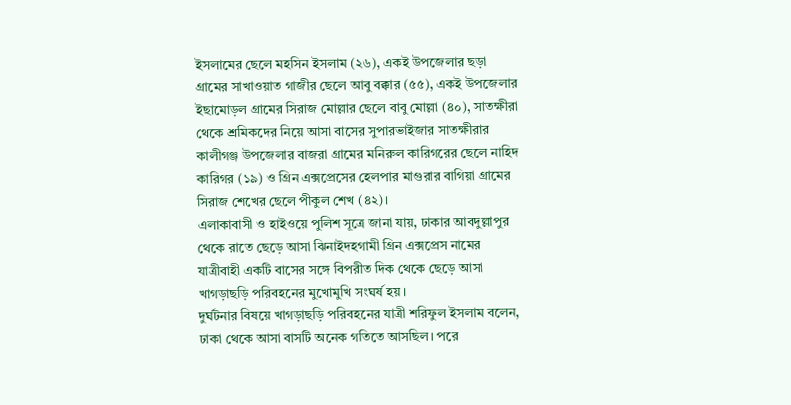ইসলামের ছেলে মহসিন ইসলাম (২৬), একই উপজেলার ছড়া গ্রামের সাখাওয়াত গাজীর ছেলে আবু বক্কার (৫৫), একই উপজেলার ইছামোড়ল গ্রামের সিরাজ মোল্লার ছেলে বাবু মোল্লা (৪০), সাতক্ষীরা থেকে শ্রমিকদের নিয়ে আসা বাসের সুপারভাইজার সাতক্ষীরার কালীগঞ্জ উপজেলার বাজরা গ্রামের মনিরুল কারিগরের ছেলে নাহিদ কারিগর (১৯) ও গ্রিন এক্সপ্রেসের হেলপার মাগুরার বাগিয়া গ্রামের সিরাজ শেখের ছেলে পীকুল শেখ (৪২)।
এলাকাবাসী ও হাইওয়ে পুলিশ সূত্রে জানা যায়, ঢাকার আবদুল্লাপুর থেকে রাতে ছেড়ে আসা ঝিনাইদহগামী গ্রিন এক্সপ্রেস নামের যাত্রীবাহী একটি বাসের সঙ্গে বিপরীত দিক থেকে ছেড়ে আসা খাগড়াছড়ি পরিবহনের মুখোমুখি সংঘর্ষ হয়।
দুর্ঘটনার বিষয়ে খাগড়াছড়ি পরিবহনের যাত্রী শরিফুল ইসলাম বলেন, ঢাকা থেকে আসা বাসটি অনেক গতিতে আসছিল। পরে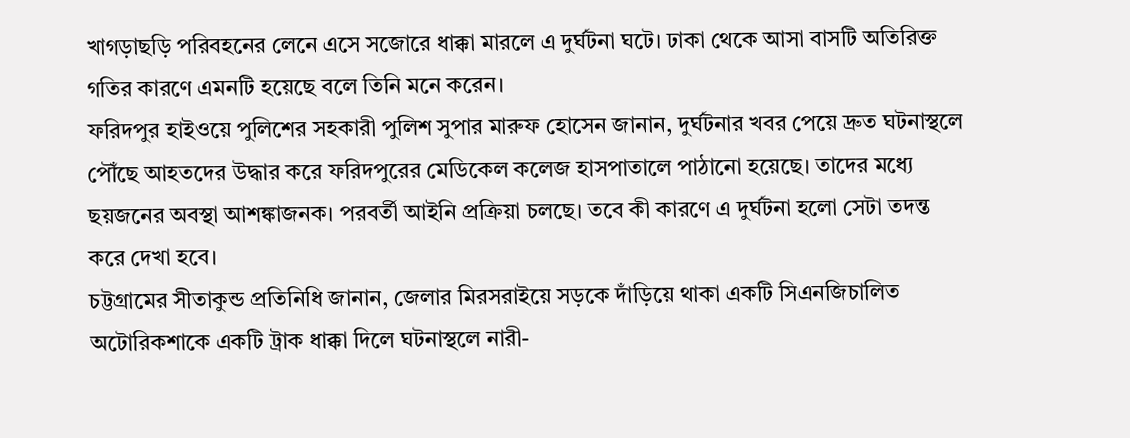খাগড়াছড়ি পরিবহনের লেনে এসে সজোরে ধাক্কা মারলে এ দুর্ঘটনা ঘটে। ঢাকা থেকে আসা বাসটি অতিরিক্ত গতির কারণে এমনটি হয়েছে বলে তিনি মনে করেন।
ফরিদপুর হাইওয়ে পুলিশের সহকারী পুলিশ সুপার মারুফ হোসেন জানান, দুর্ঘটনার খবর পেয়ে দ্রুত ঘটনাস্থলে পৌঁছে আহতদের উদ্ধার করে ফরিদপুরের মেডিকেল কলেজ হাসপাতালে পাঠানো হয়েছে। তাদের মধ্যে ছয়জনের অবস্থা আশঙ্কাজনক। পরবর্তী আইনি প্রক্রিয়া চলছে। তবে কী কারণে এ দুর্ঘটনা হলো সেটা তদন্ত করে দেখা হবে।
চট্টগ্রামের সীতাকুন্ড প্রতিনিধি জানান, জেলার মিরসরাইয়ে সড়কে দাঁড়িয়ে থাকা একটি সিএনজিচালিত অটোরিকশাকে একটি ট্রাক ধাক্কা দিলে ঘটনাস্থলে নারী-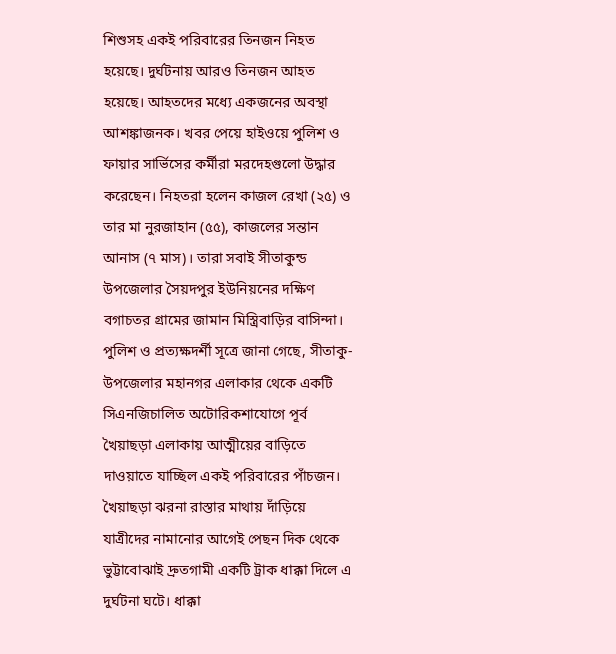শিশুসহ একই পরিবারের তিনজন নিহত হয়েছে। দুর্ঘটনায় আরও তিনজন আহত হয়েছে। আহতদের মধ্যে একজনের অবস্থা আশঙ্কাজনক। খবর পেয়ে হাইওয়ে পুলিশ ও ফায়ার সার্ভিসের কর্মীরা মরদেহগুলো উদ্ধার করেছেন। নিহতরা হলেন কাজল রেখা (২৫) ও তার মা নুরজাহান (৫৫), কাজলের সন্তান আনাস (৭ মাস)। তারা সবাই সীতাকুন্ড উপজেলার সৈয়দপুর ইউনিয়নের দক্ষিণ বগাচতর গ্রামের জামান মিস্ত্রিবাড়ির বাসিন্দা।
পুলিশ ও প্রত্যক্ষদর্শী সূত্রে জানা গেছে, সীতাকু- উপজেলার মহানগর এলাকার থেকে একটি সিএনজিচালিত অটোরিকশাযোগে পূর্ব খৈয়াছড়া এলাকায় আত্মীয়ের বাড়িতে দাওয়াতে যাচ্ছিল একই পরিবারের পাঁচজন। খৈয়াছড়া ঝরনা রাস্তার মাথায় দাঁড়িয়ে যাত্রীদের নামানোর আগেই পেছন দিক থেকে ভুট্টাবোঝাই দ্রুতগামী একটি ট্রাক ধাক্কা দিলে এ দুর্ঘটনা ঘটে। ধাক্কা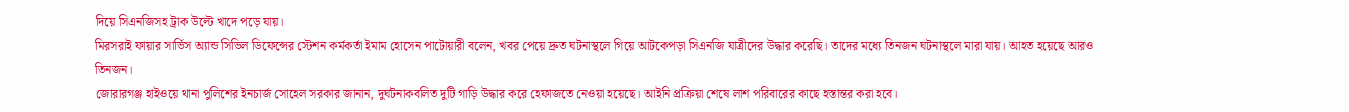দিয়ে সিএনজিসহ ট্রাক উল্টে খাদে পড়ে যায়।
মিরসরাই ফায়ার সার্ভিস অ্যান্ড সিভিল ডিফেন্সের স্টেশন কর্মকর্তা ইমাম হোসেন পাটোয়ারী বলেন, খবর পেয়ে দ্রুত ঘটনাস্থলে গিয়ে আটকেপড়া সিএনজি যাত্রীদের উদ্ধার করেছি। তাদের মধ্যে তিনজন ঘটনাস্থলে মারা যায়। আহত হয়েছে আরও তিনজন।
জোরারগঞ্জ হাইওয়ে থানা পুলিশের ইনচার্জ সোহেল সরকার জানান, দুর্ঘটনাকবলিত দুটি গাড়ি উদ্ধার করে হেফাজতে নেওয়া হয়েছে। আইনি প্রক্রিয়া শেষে লাশ পরিবারের কাছে হস্তান্তর করা হবে।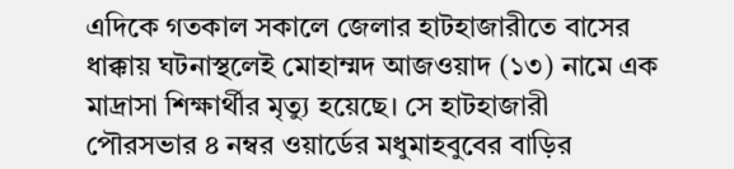এদিকে গতকাল সকালে জেলার হাটহাজারীতে বাসের ধাক্কায় ঘটনাস্থলেই মোহাম্মদ আজওয়াদ (১৩) নামে এক মাদ্রাসা শিক্ষার্থীর মৃত্যু হয়েছে। সে হাটহাজারী পৌরসভার ৪ নম্বর ওয়ার্ডের মধুমাহবুবের বাড়ির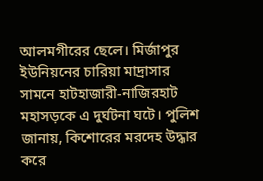আলমগীরের ছেলে। মির্জাপুর ইউনিয়নের চারিয়া মাদ্রাসার সামনে হাটহাজারী-নাজিরহাট মহাসড়কে এ দুর্ঘটনা ঘটে। পুলিশ জানায়, কিশোরের মরদেহ উদ্ধার করে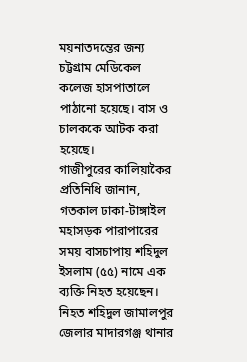ময়নাতদন্তের জন্য চট্টগ্রাম মেডিকেল কলেজ হাসপাতালে পাঠানো হয়েছে। বাস ও চালককে আটক করা হয়েছে।
গাজীপুরের কালিয়াকৈর প্রতিনিধি জানান, গতকাল ঢাকা-টাঙ্গাইল মহাসড়ক পারাপারের সময় বাসচাপায় শহিদুল ইসলাম (৫৫) নামে এক ব্যক্তি নিহত হয়েছেন। নিহত শহিদুল জামালপুর জেলার মাদারগঞ্জ থানার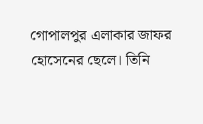গোপালপুর এলাকার জাফর হোসেনের ছেলে। তিনি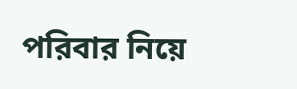পরিবার নিয়ে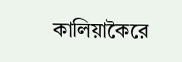কালিয়াকৈরে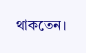থাকতেন।